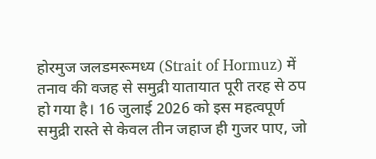होरमुज जलडमरूमध्य (Strait of Hormuz) में तनाव की वजह से समुद्री यातायात पूरी तरह से ठप हो गया है। 16 जुलाई 2026 को इस महत्वपूर्ण समुद्री रास्ते से केवल तीन जहाज ही गुजर पाए, जो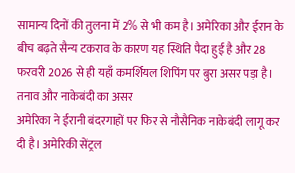सामान्य दिनों की तुलना में 2% से भी कम है। अमेरिका और ईरान के बीच बढ़ते सैन्य टकराव के कारण यह स्थिति पैदा हुई है और 28 फरवरी 2026 से ही यहाँ कमर्शियल शिपिंग पर बुरा असर पड़ा है।
तनाव और नाकेबंदी का असर
अमेरिका ने ईरानी बंदरगाहों पर फिर से नौसैनिक नाकेबंदी लागू कर दी है। अमेरिकी सेंट्रल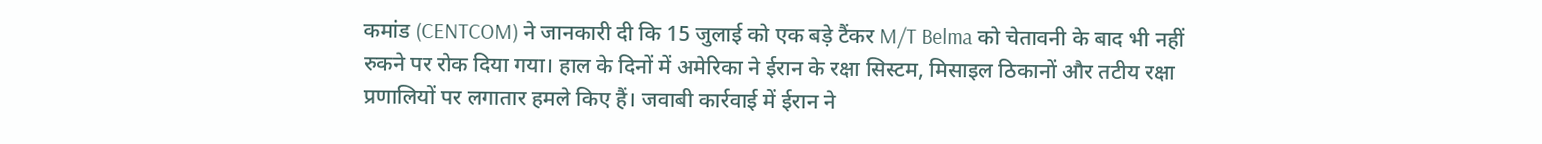कमांड (CENTCOM) ने जानकारी दी कि 15 जुलाई को एक बड़े टैंकर M/T Belma को चेतावनी के बाद भी नहीं रुकने पर रोक दिया गया। हाल के दिनों में अमेरिका ने ईरान के रक्षा सिस्टम, मिसाइल ठिकानों और तटीय रक्षा प्रणालियों पर लगातार हमले किए हैं। जवाबी कार्रवाई में ईरान ने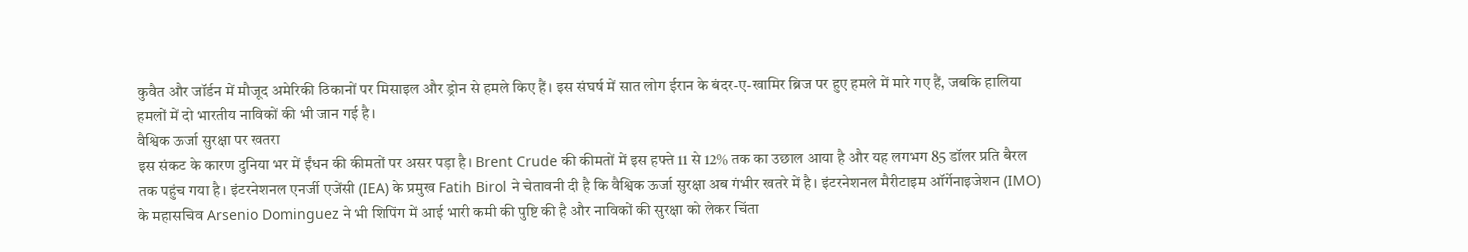कुवैत और जॉर्डन में मौजूद अमेरिकी ठिकानों पर मिसाइल और ड्रोन से हमले किए हैं। इस संघर्ष में सात लोग ईरान के बंदर-ए-खामिर ब्रिज पर हुए हमले में मारे गए हैं, जबकि हालिया हमलों में दो भारतीय नाविकों की भी जान गई है।
वैश्विक ऊर्जा सुरक्षा पर खतरा
इस संकट के कारण दुनिया भर में ईंधन की कीमतों पर असर पड़ा है। Brent Crude की कीमतों में इस हफ्ते 11 से 12% तक का उछाल आया है और यह लगभग 85 डॉलर प्रति बैरल तक पहुंच गया है। इंटरनेशनल एनर्जी एजेंसी (IEA) के प्रमुख Fatih Birol ने चेतावनी दी है कि वैश्विक ऊर्जा सुरक्षा अब गंभीर खतरे में है। इंटरनेशनल मैरीटाइम ऑर्गेनाइजेशन (IMO) के महासचिव Arsenio Dominguez ने भी शिपिंग में आई भारी कमी की पुष्टि की है और नाविकों की सुरक्षा को लेकर चिंता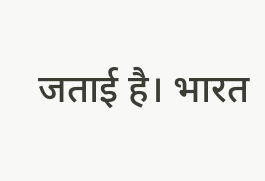जताई है। भारत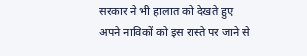सरकार ने भी हालात को देखते हुए अपने नाविकों को इस रास्ते पर जाने से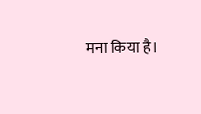मना किया है।